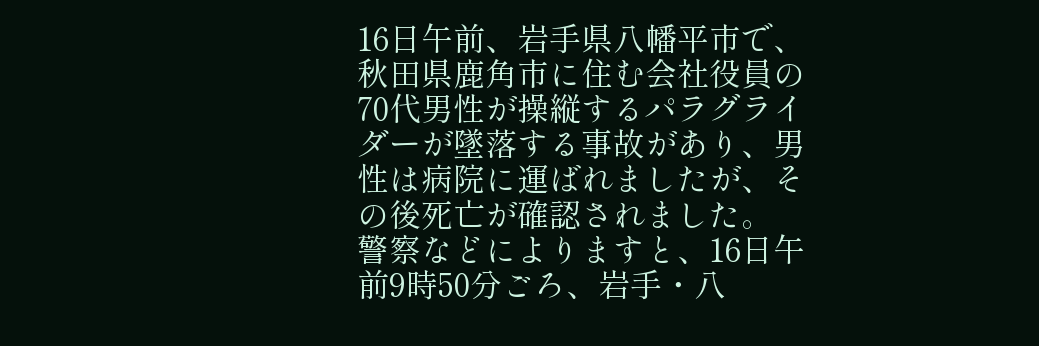16日午前、岩手県八幡平市で、秋田県鹿角市に住む会社役員の70代男性が操縦するパラグライダーが墜落する事故があり、男性は病院に運ばれましたが、その後死亡が確認されました。
警察などによりますと、16日午前9時50分ごろ、岩手・八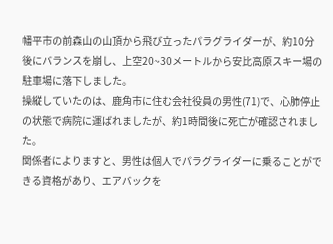幡平市の前森山の山頂から飛び立ったパラグライダーが、約10分後にバランスを崩し、上空20~30メートルから安比高原スキー場の駐車場に落下しました。
操縦していたのは、鹿角市に住む会社役員の男性(71)で、心肺停止の状態で病院に運ばれましたが、約1時間後に死亡が確認されました。
関係者によりますと、男性は個人でパラグライダーに乗ることができる資格があり、エアバックを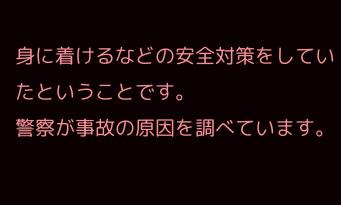身に着けるなどの安全対策をしていたということです。
警察が事故の原因を調べています。